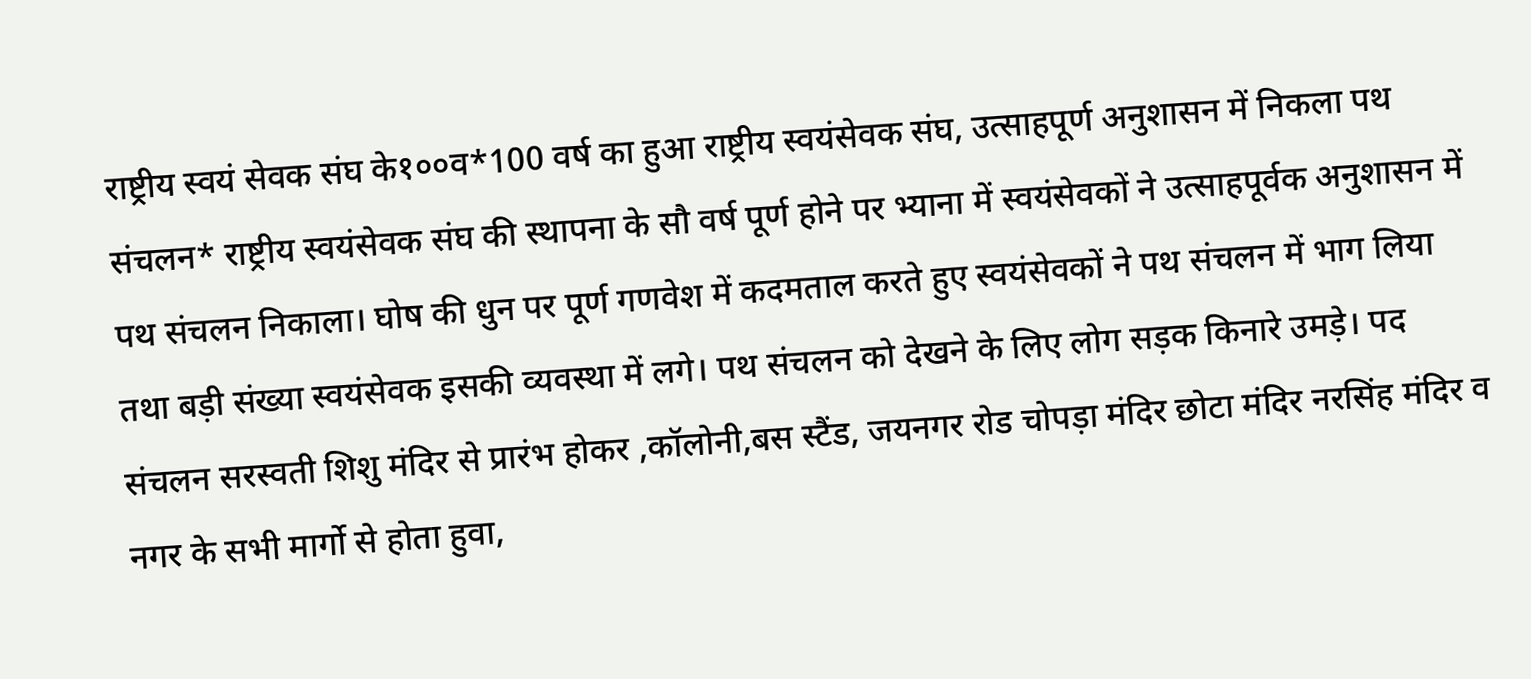राष्ट्रीय स्वयं सेवक संघ के१००व*100 वर्ष का हुआ राष्ट्रीय स्वयंसेवक संघ, उत्साहपूर्ण अनुशासन में निकला पथ संचलन* राष्ट्रीय स्वयंसेवक संघ की स्थापना के सौ वर्ष पूर्ण होने पर भ्याना में स्वयंसेवकों ने उत्साहपूर्वक अनुशासन में पथ संचलन निकाला। घोष की धुन पर पूर्ण गणवेश में कदमताल करते हुए स्वयंसेवकों ने पथ संचलन में भाग लिया तथा बड़ी संख्या स्वयंसेवक इसकी व्यवस्था में लगे। पथ संचलन को देखने के लिए लोग सड़क किनारे उमड़े। पद संचलन सरस्वती शिशु मंदिर से प्रारंभ होकर ,कॉलोनी,बस स्टैंड, जयनगर रोड चोपड़ा मंदिर छोटा मंदिर नरसिंह मंदिर व नगर के सभी मार्गो से होता हुवा,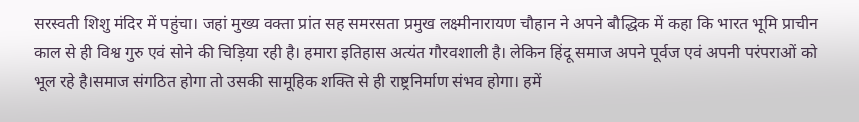सरस्वती शिशु मंदिर में पहुंचा। जहां मुख्य वक्ता प्रांत सह समरसता प्रमुख लक्ष्मीनारायण चौहान ने अपने बौद्धिक में कहा कि भारत भूमि प्राचीन काल से ही विश्व गुरु एवं सोने की चिड़िया रही है। हमारा इतिहास अत्यंत गौरवशाली है। लेकिन हिंदू समाज अपने पूर्वज एवं अपनी परंपराओं को भूल रहे है।समाज संगठित होगा तो उसकी सामूहिक शक्ति से ही राष्ट्रनिर्माण संभव होगा। हमें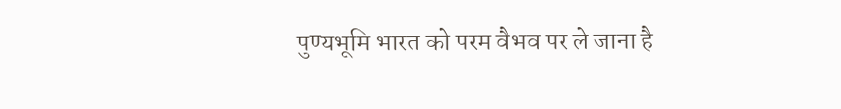पुण्यभूमि भारत को परम वैभव पर ले जाना है